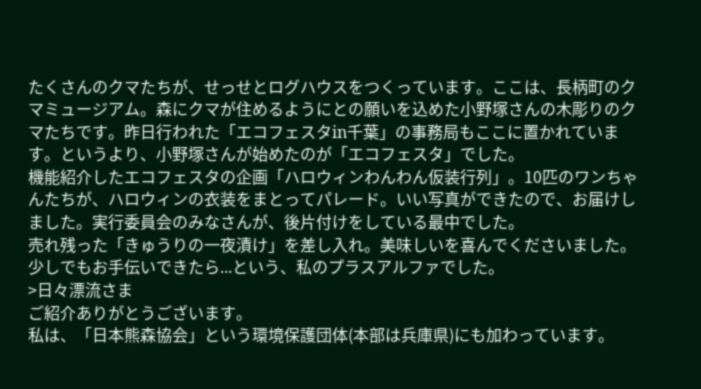たくさんのクマたちが、せっせとログハウスをつくっています。ここは、長柄町のクマミュージアム。森にクマが住めるようにとの願いを込めた小野塚さんの木彫りのクマたちです。昨日行われた「エコフェスタin千葉」の事務局もここに置かれています。というより、小野塚さんが始めたのが「エコフェスタ」でした。
機能紹介したエコフェスタの企画「ハロウィンわんわん仮装行列」。10匹のワンちゃんたちが、ハロウィンの衣装をまとってパレード。いい写真ができたので、お届けしました。実行委員会のみなさんが、後片付けをしている最中でした。
売れ残った「きゅうりの一夜漬け」を差し入れ。美味しいを喜んでくださいました。少しでもお手伝いできたら...という、私のプラスアルファでした。
>日々漂流さま
ご紹介ありがとうございます。
私は、「日本熊森協会」という環境保護団体(本部は兵庫県)にも加わっています。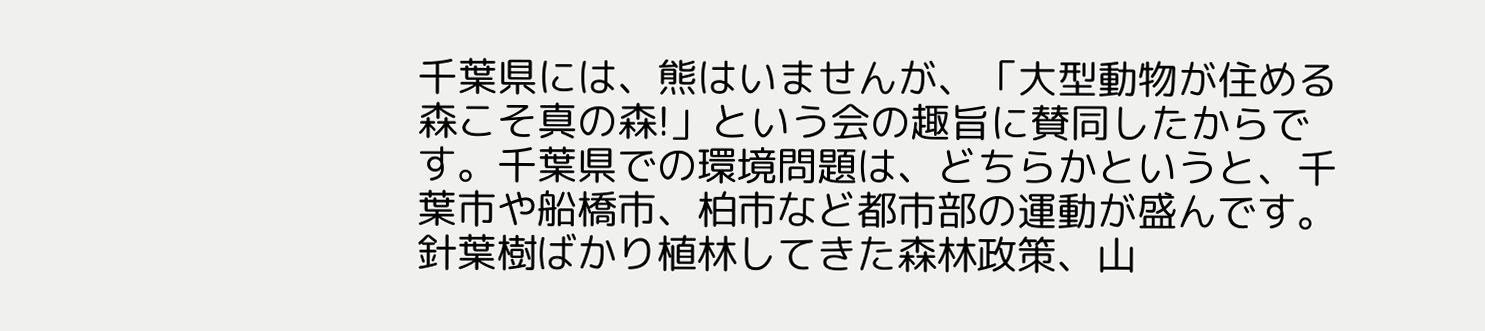千葉県には、熊はいませんが、「大型動物が住める森こそ真の森!」という会の趣旨に賛同したからです。千葉県での環境問題は、どちらかというと、千葉市や船橋市、柏市など都市部の運動が盛んです。
針葉樹ばかり植林してきた森林政策、山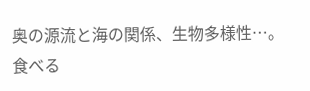奥の源流と海の関係、生物多様性…。
食べる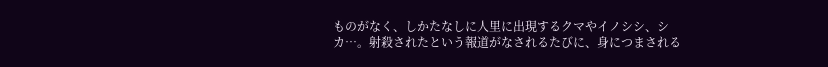ものがなく、しかたなしに人里に出現するクマやイノシシ、シカ…。射殺されたという報道がなされるたびに、身につまされる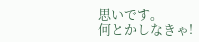思いです。
何とかしなきゃ!